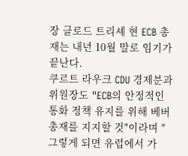장 클로드 트리셰 현 ECB 총재는 내년 10월 말로 임기가 끝난다.
쿠르트 라우크 CDU 경제분과위원장도 "ECB의 안정적인 통화 정책 유지를 위해 베버 총재를 지지할 것"이라며 "그렇게 되면 유럽에서 가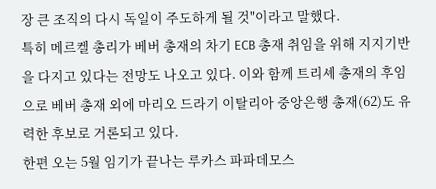장 큰 조직의 다시 독일이 주도하게 될 것"이라고 말했다.
특히 메르켈 총리가 베버 총재의 차기 ECB 총재 취임을 위해 지지기반을 다지고 있다는 전망도 나오고 있다. 이와 함께 트리셰 총재의 후임으로 베버 총재 외에 마리오 드라기 이탈리아 중앙은행 총재(62)도 유력한 후보로 거론되고 있다.
한편 오는 5월 임기가 끝나는 루카스 파파데모스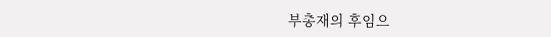부총재의 후임으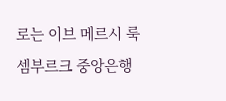로는 이브 메르시 룩셈부르크 중앙은행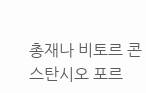총재나 비토르 콘스탄시오 포르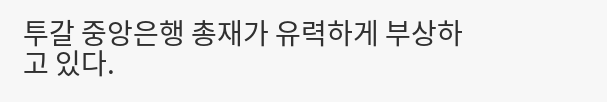투갈 중앙은행 총재가 유력하게 부상하고 있다.